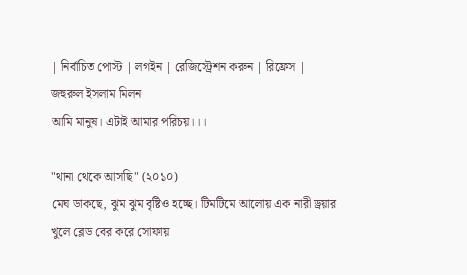| নির্বাচিত পোস্ট | লগইন | রেজিস্ট্রেশন করুন | রিফ্রেস |
জহুরুল ইসলাম মিলন
আমি মানুষ। এটাই আমার পরিচয়।।।

"থানা থেকে আসছি" (২০১০)
মেঘ ডাকছে, ঝুম ঝুম বৃষ্টিও হচ্ছে। টিমটিমে আলোয় এক নারী ড্রয়ার খুলে ব্লেড বের করে সোফায়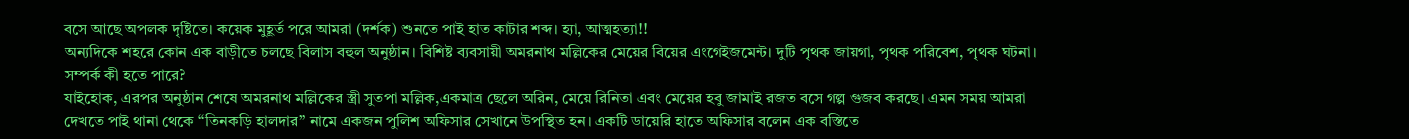বসে আছে অপলক দৃষ্টিতে। কয়েক মুহূর্ত পরে আমরা (দর্শক) শুনতে পাই হাত কাটার শব্দ। হ্যা, আত্মহত্যা!!
অন্যদিকে শহরে কোন এক বাড়ীতে চলছে বিলাস বহুল অনুষ্ঠান। বিশিষ্ট ব্যবসায়ী অমরনাথ মল্লিকের মেয়ের বিয়ের এংগেইজমেন্ট। দুটি পৃথক জায়গা, পৃথক পরিবেশ, পৃথক ঘটনা। সম্পর্ক কী হতে পারে?
যাইহোক, এরপর অনুষ্ঠান শেষে অমরনাথ মল্লিকের স্ত্রী সুতপা মল্লিক,একমাত্র ছেলে অরিন, মেয়ে রিনিতা এবং মেয়ের হবু জামাই রজত বসে গল্প গুজব করছে। এমন সময় আমরা দেখতে পাই থানা থেকে “তিনকড়ি হালদার” নামে একজন পুলিশ অফিসার সেখানে উপস্থিত হন। একটি ডায়েরি হাতে অফিসার বলেন এক বস্তিতে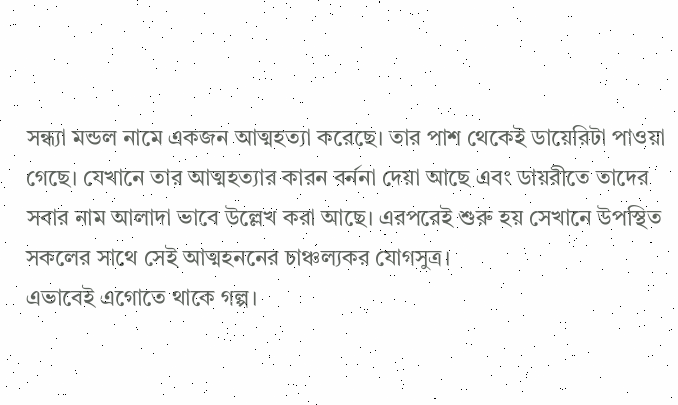সন্ধ্যা মন্ডল নামে একজন আত্মহত্যা করেছে। তার পাশ থেকেই ডায়েরিটা পাওয়া গেছে। যেখানে তার আত্মহত্যার কারন বর্ননা দেয়া আছে এবং ডায়রীতে তাদের সবার নাম আলাদা ভাবে উল্লেখ করা আছে। এরপরেই শুরু হয় সেখানে উপস্থিত সকলের সাথে সেই আত্মহননের চাঞ্চল্যকর যোগসুত্র।
এভাবেই এগোতে থাকে গল্প।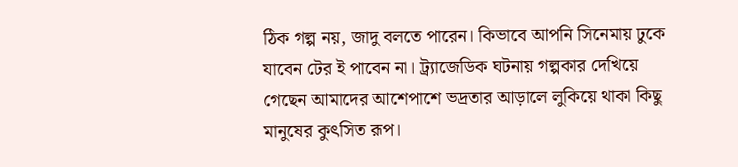ঠিক গল্প নয়, জাদু বলতে পারেন। কিভাবে আপনি সিনেমায় ঢুকে যাবেন টের ই পাবেন না। ট্র্যাজেডিক ঘটনায় গল্পকার দেখিয়ে গেছেন আমাদের আশেপাশে ভদ্রতার আড়ালে লুকিয়ে থাকা কিছু মানুষের কুৎসিত রূপ।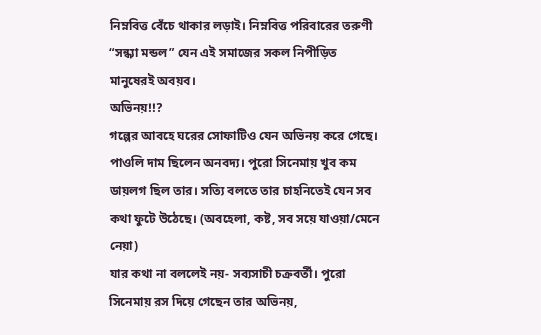নিম্নবিত্ত বেঁচে থাকার লড়াই। নিম্নবিত্ত পরিবারের তরুণী “সন্ধ্যা মন্ডল” যেন এই সমাজের সকল নিপীড়িত মানুষেরই অবয়ব।
অভিনয়!!?
গল্পের আবহে ঘরের সোফাটিও যেন অভিনয় করে গেছে।
পাওলি দাম ছিলেন অনবদ্য। পুরো সিনেমায় খুব কম ডায়লগ ছিল তার। সত্যি বলতে তার চাহনিতেই যেন সব কথা ফুটে উঠেছে। (অবহেলা, কষ্ট, সব সয়ে যাওয়া/মেনে নেয়া)
যার কথা না বললেই নয়- সব্যসাচী চক্রবর্তী। পুরো সিনেমায় রস দিয়ে গেছেন তার অভিনয়,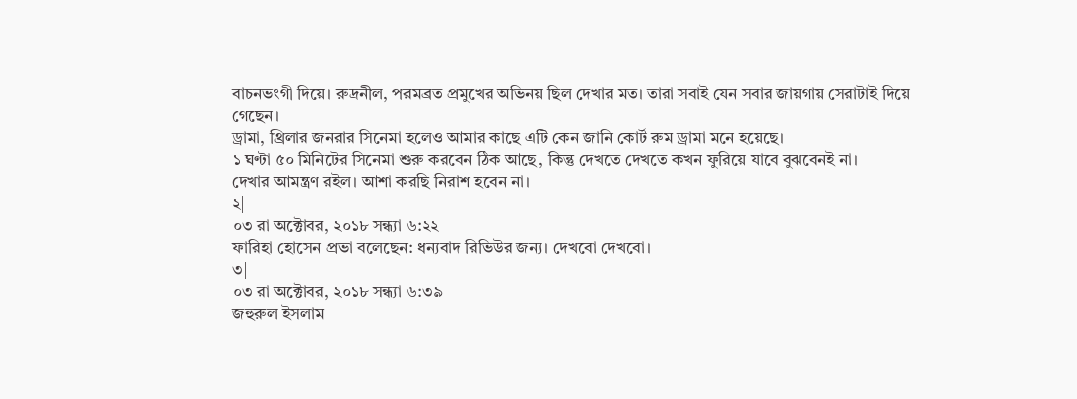বাচনভংগী দিয়ে। রুদ্রনীল, পরমব্রত প্রমুখের অভিনয় ছিল দেখার মত। তারা সবাই যেন সবার জায়গায় সেরাটাই দিয়ে গেছেন।
ড্রামা, থ্রিলার জনরার সিনেমা হলেও আমার কাছে এটি কেন জানি কোর্ট রুম ড্রামা মনে হয়েছে।
১ ঘণ্টা ৫০ মিনিটের সিনেমা শুরু করবেন ঠিক আছে, কিন্তু দেখতে দেখতে কখন ফুরিয়ে যাবে বুঝবেনই না।
দেখার আমন্ত্রণ রইল। আশা করছি নিরাশ হবেন না।
২|
০৩ রা অক্টোবর, ২০১৮ সন্ধ্যা ৬:২২
ফারিহা হোসেন প্রভা বলেছেন: ধন্যবাদ রিভিউর জন্য। দেখবো দেখবো।
৩|
০৩ রা অক্টোবর, ২০১৮ সন্ধ্যা ৬:৩৯
জহুরুল ইসলাম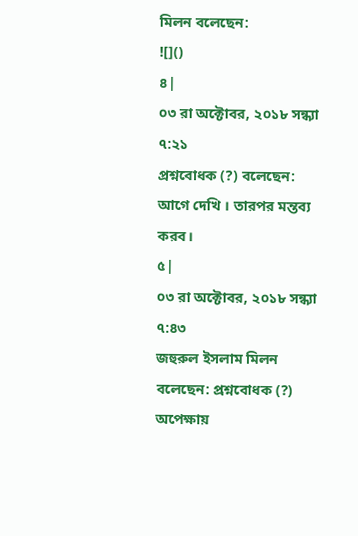মিলন বলেছেন:
![]()
৪|
০৩ রা অক্টোবর, ২০১৮ সন্ধ্যা ৭:২১
প্রশ্নবোধক (?) বলেছেন: আগে দেখি । তারপর মন্তব্য করব।
৫|
০৩ রা অক্টোবর, ২০১৮ সন্ধ্যা ৭:৪৩
জহুরুল ইসলাম মিলন বলেছেন: প্রশ্নবোধক (?)
অপেক্ষায়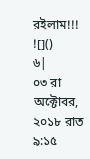রইলাম!!! ![]()
৬|
০৩ রা অক্টোবর, ২০১৮ রাত ৯:১৫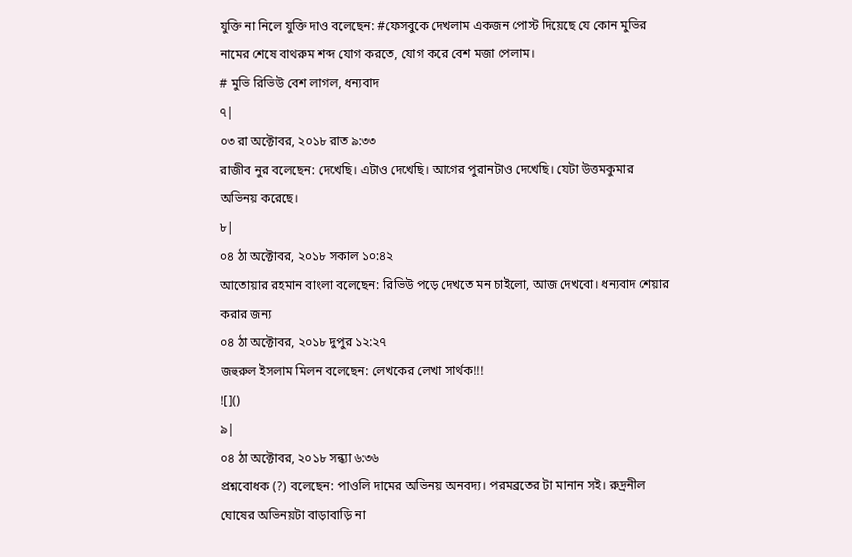যুক্তি না নিলে যুক্তি দাও বলেছেন: #ফেসবুকে দেখলাম একজন পোস্ট দিয়েছে যে কোন মুভির নামের শেষে বাথরুম শব্দ যোগ করতে, যোগ করে বেশ মজা পেলাম।
# মুভি রিভিউ বেশ লাগল, ধন্যবাদ
৭|
০৩ রা অক্টোবর, ২০১৮ রাত ৯:৩৩
রাজীব নুর বলেছেন: দেখেছি। এটাও দেখেছি। আগের পুরানটাও দেখেছি। যেটা উত্তমকুমার অভিনয় করেছে।
৮|
০৪ ঠা অক্টোবর, ২০১৮ সকাল ১০:৪২
আতোয়ার রহমান বাংলা বলেছেন: রিভিউ পড়ে দেখতে মন চাইলো, আজ দেখবো। ধন্যবাদ শেয়ার করার জন্য
০৪ ঠা অক্টোবর, ২০১৮ দুপুর ১২:২৭
জহুরুল ইসলাম মিলন বলেছেন: লেখকের লেখা সার্থক!!!
![]()
৯|
০৪ ঠা অক্টোবর, ২০১৮ সন্ধ্যা ৬:৩৬
প্রশ্নবোধক (?) বলেছেন: পাওলি দামের অভিনয় অনবদ্য। পরমব্রতের টা মানান সই। রুদ্রনীল ঘোষের অভিনয়টা বাড়াবাড়ি না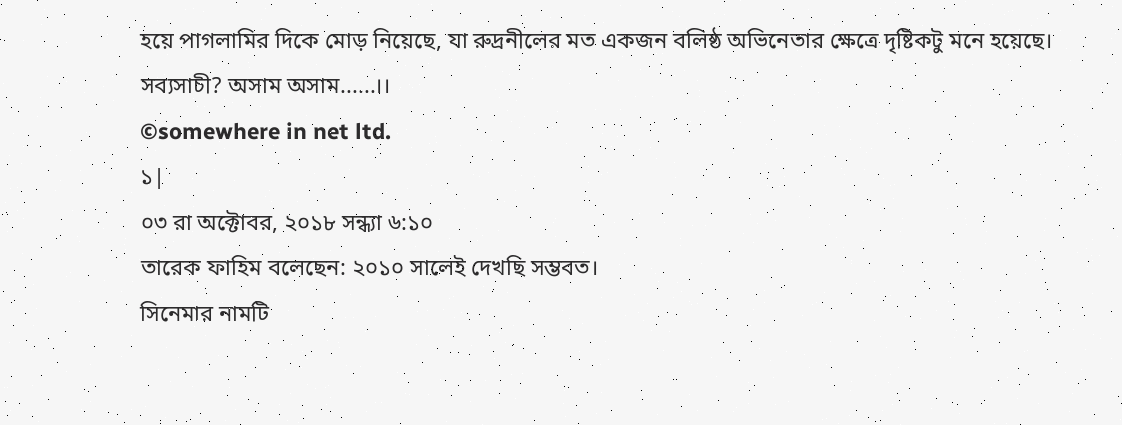হয়ে পাগলামির দিকে মোড় নিয়েছে, যা রুদ্রনীলের মত একজন বলিষ্ঠ অভিনেতার ক্ষেত্রে দৃষ্টিকটু মনে হয়েছে।
সব্যসাচী? অসাম অসাম......।।
©somewhere in net ltd.
১|
০৩ রা অক্টোবর, ২০১৮ সন্ধ্যা ৬:১০
তারেক ফাহিম বলেছেন: ২০১০ সালেই দেখছি সম্ভবত।
সিনেমার নামটি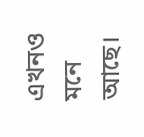এখনও মনে আছে।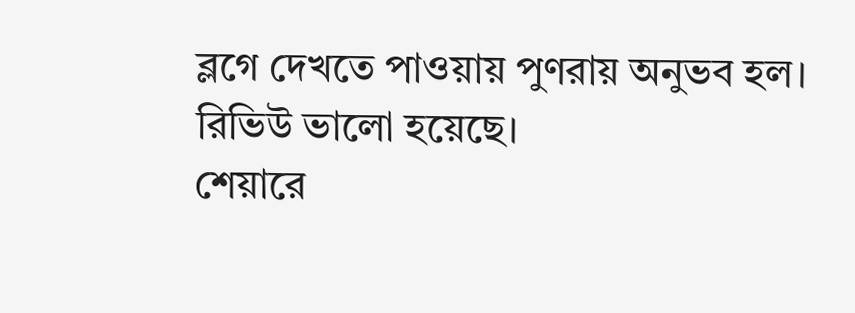ব্লগে দেখতে পাওয়ায় পুণরায় অনুভব হল।
রিভিউ ভালো হয়েছে।
শেয়ারে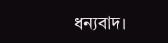ধন্যবাদ।